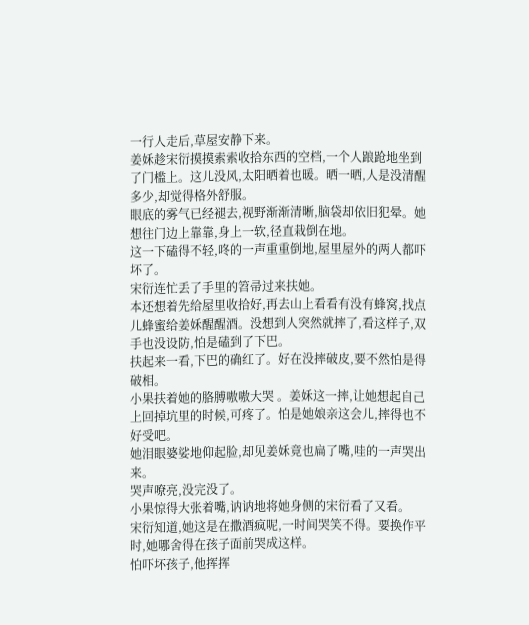一行人走后,草屋安静下来。
姜姀趁宋衍摸摸索索收拾东西的空档,一个人踉跄地坐到了门槛上。这儿没风,太阳晒着也暖。晒一晒,人是没清醒多少,却觉得格外舒服。
眼底的雾气已经褪去,视野渐渐清晰,脑袋却依旧犯晕。她想往门边上靠靠,身上一软,径直栽倒在地。
这一下磕得不轻,咚的一声重重倒地,屋里屋外的两人都吓坏了。
宋衍连忙丢了手里的笤帚过来扶她。
本还想着先给屋里收拾好,再去山上看看有没有蜂窝,找点儿蜂蜜给姜姀醒醒酒。没想到人突然就摔了,看这样子,双手也没设防,怕是磕到了下巴。
扶起来一看,下巴的确红了。好在没摔破皮,要不然怕是得破相。
小果扶着她的胳膊嗷嗷大哭 。姜姀这一摔,让她想起自己上回掉坑里的时候,可疼了。怕是她娘亲这会儿,摔得也不好受吧。
她泪眼婆娑地仰起脸,却见姜姀竟也扁了嘴,哇的一声哭出来。
哭声嘹亮,没完没了。
小果惊得大张着嘴,讷讷地将她身侧的宋衍看了又看。
宋衍知道,她这是在撒酒疯呢,一时间哭笑不得。要换作平时,她哪舍得在孩子面前哭成这样。
怕吓坏孩子,他挥挥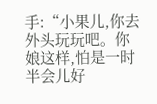手:“小果儿,你去外头玩玩吧。你娘这样,怕是一时半会儿好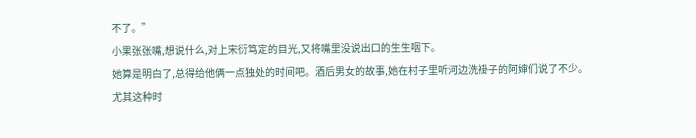不了。”
小果张张嘴,想说什么,对上宋衍笃定的目光,又将嘴里没说出口的生生咽下。
她算是明白了,总得给他俩一点独处的时间吧。酒后男女的故事,她在村子里听河边洗褂子的阿婶们说了不少。
尤其这种时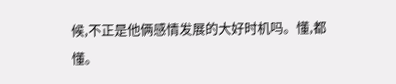候,不正是他俩感情发展的大好时机吗。懂,都懂。